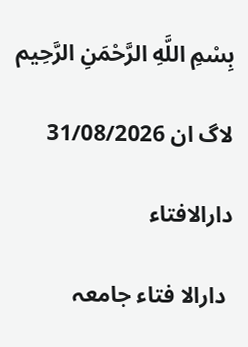بِسْمِ اللَّهِ الرَّحْمَنِ الرَّحِيم

لاگ ان 31/08/2026

دارالافتاء

 دارالا فتاء جامعہ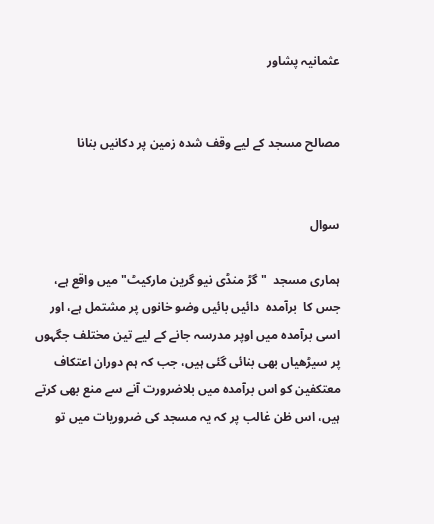عثمانیہ پشاور


مصالح مسجد کے لیے وقف شدہ زمین پر دکانیں بنانا


سوال

ہماری مسجد  " گڑ منڈی نیو گرین مارکیٹ" میں واقع ہے، جس کا  برآمدہ  دائیں بائیں وضو خانوں پر مشتمل ہے، اور اسی برآمدہ میں اوپر مدرسہ جانے کے لیے تین مختلف جگہوں پر سیڑھیاں بھی بنائی گئی ہیں، جب کہ ہم دوران اعتکاف معتکفین کو اس برآمدہ میں بلاضرورت آنے سے منع بھی کرتے ہیں، اس ظن غالب پر کہ یہ مسجد کی ضروریات میں تو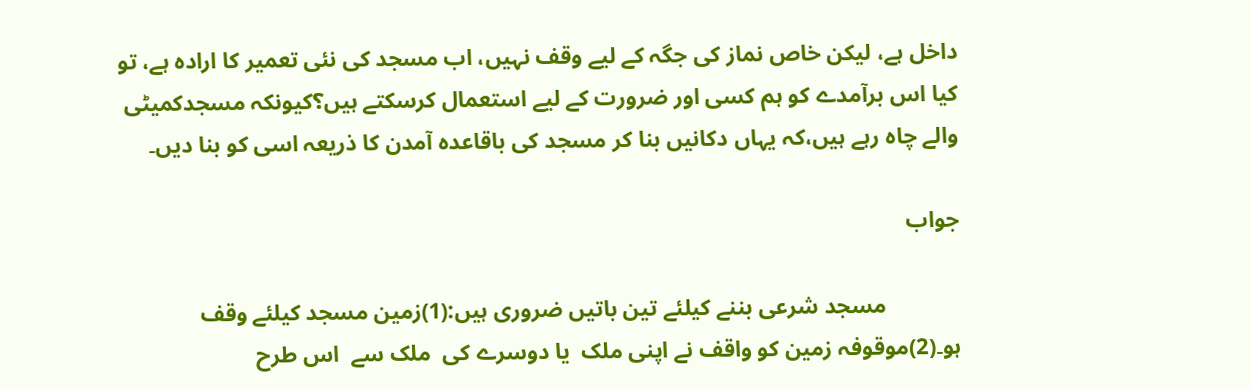داخل ہے، لیکن خاص نماز کی جگہ کے لیے وقف نہیں، اب مسجد کی نئی تعمیر کا ارادہ ہے، تو کیا اس برآمدے کو ہم کسی اور ضرورت کے لیے استعمال کرسکتے ہیں؟کیونکہ مسجدکمیٹی والے چاہ رہے ہیں،کہ یہاں دکانیں بنا کر مسجد کی باقاعدہ آمدن کا ذریعہ اسی کو بنا دیں۔

جواب

             مسجد شرعی بننے کیلئے تین باتیں ضروری ہیں:(1)زمین مسجد کیلئے وقف ہو۔(2)موقوفہ زمین کو واقف نے اپنی ملک  یا دوسرے کی  ملک سے  اس طرح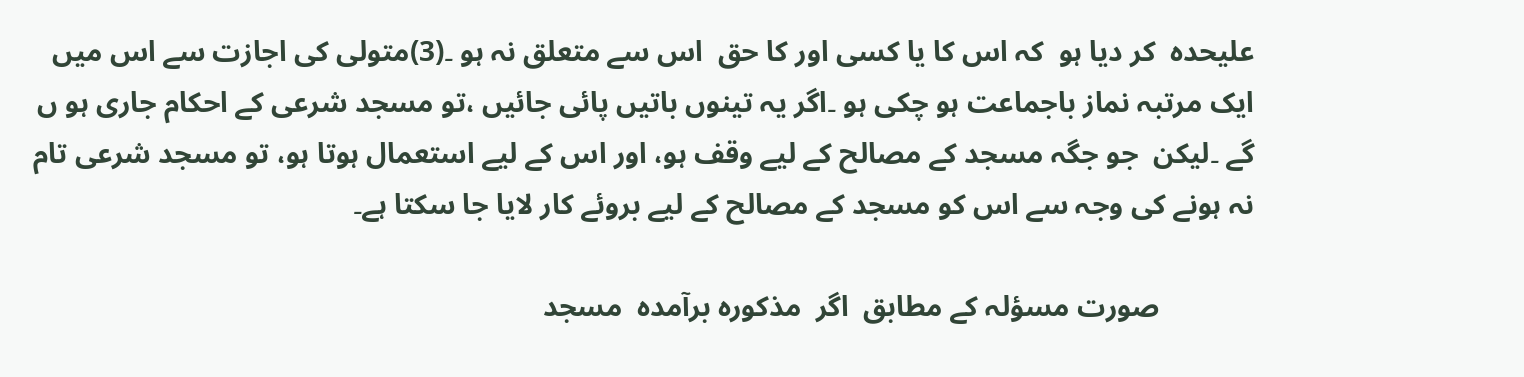علیحدہ  کر دیا ہو  کہ اس کا یا کسی اور کا حق  اس سے متعلق نہ ہو ۔(3)متولی کی اجازت سے اس میں ایک مرتبہ نماز باجماعت ہو چکی ہو ۔اگر یہ تینوں باتیں پائی جائیں ،تو مسجد شرعی کے احکام جاری ہو ں گے ۔لیکن  جو جگہ مسجد کے مصالح کے لیے وقف ہو، اور اس کے لیے استعمال ہوتا ہو، تو مسجد شرعی تام نہ ہونے کی وجہ سے اس کو مسجد کے مصالح کے لیے بروئے کار لایا جا سکتا ہے۔

             صورت مسؤلہ کے مطابق  اگر  مذکورہ برآمدہ  مسجد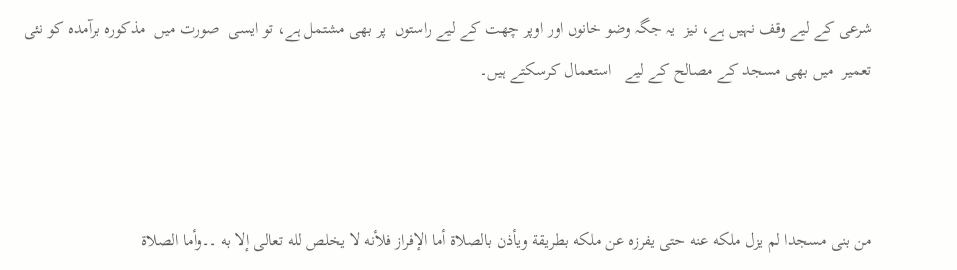شرعی کے لیے وقف نہیں ہے، نیز  یہ جگہ وضو خانوں اور اوپر چھت کے لیے راستوں  پر بھی مشتمل ہے، تو ایسی  صورت میں  مذکورہ برآمدہ کو نئی تعمیر  میں بھی مسجد کے مصالح کے لیے   استعمال کرسکتے ہیں۔



من بنى مسجدا لم يزل ملكه عنه حتى يفرزه عن ملكه بطريقة ويأذن بالصلاة أما الإفراز فلأنه لا يخلص لله تعالى إلا به ۔۔وأما الصلاة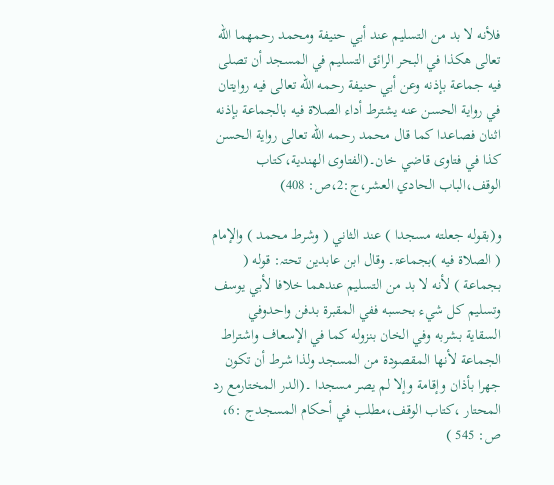فلأنه لا بد من التسليم عند أبي حنيفة ومحمد رحمهما الله تعالى هكذا في البحر الرائق التسليم في المسجد أن تصلی فيه جماعة بإذنه وعن أبي حنيفة رحمه الله تعالى فيه روايتان في رواية الحسن عنه يشترط أداء الصلاة فيه بالجماعة بإذنه اثنان فصاعدا كما قال محمد رحمه الله تعالى رواية الحسن كذا في فتاوى قاضي خان۔(الفتاوى الهندية،كتاب الوقف،الباب الحادي العشر،ج:2،ص: 408)

و(بقوله جعلته مسجدا ) عند الثاني ( وشرط محمد ) والإمام ( الصلاة فيه )بجماعۃ۔ وقال ابن عابدین تحتہ: قوله ( بجماعة ) لأنه لا بد من التسليم عندهما خلافا لأبي يوسف وتسليم كل شيء بحسبه ففي المقبرة بدفن واحدوفي السقاية بشربه وفي الخان بنزوله كما في الإسعاف واشتراط الجماعة لأنها المقصودة من المسجد ولذا شرط أن تكون جهرا بأذان وإقامة وإلا لم يصر مسجدا ۔(الدر المختارمع رد المحتار ،كتاب الوقف،مطلب في أحكام المسجدج :6، ص: 545 )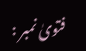فتویٰ نمبر :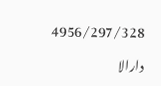4956/297/328

دارالا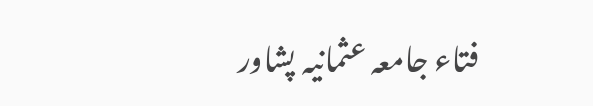فتاء جامعہ عثمانیہ پشاور